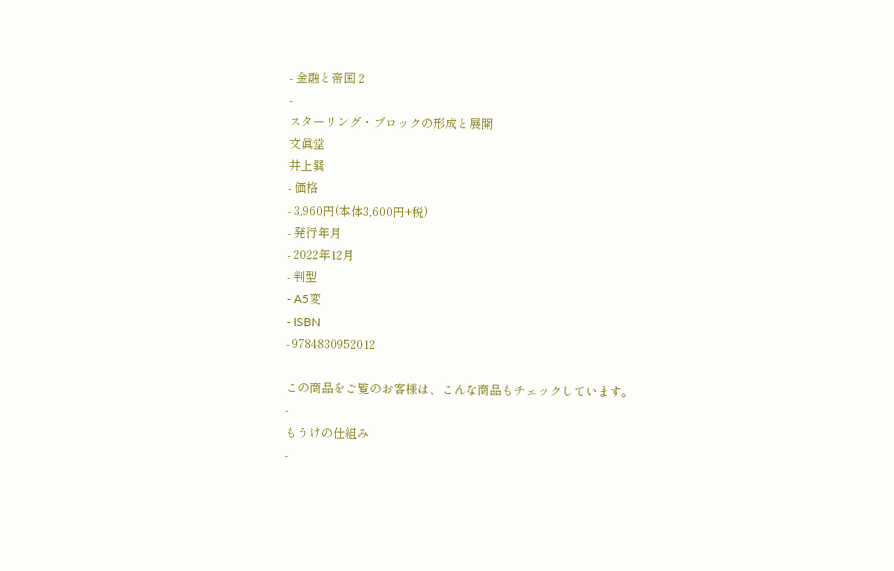- 金融と帝国 2
-
スターリング・ブロックの形成と展開
文眞堂
井上巽
- 価格
- 3,960円(本体3,600円+税)
- 発行年月
- 2022年12月
- 判型
- A5変
- ISBN
- 9784830952012

この商品をご覧のお客様は、こんな商品もチェックしています。
-
もうけの仕組み
-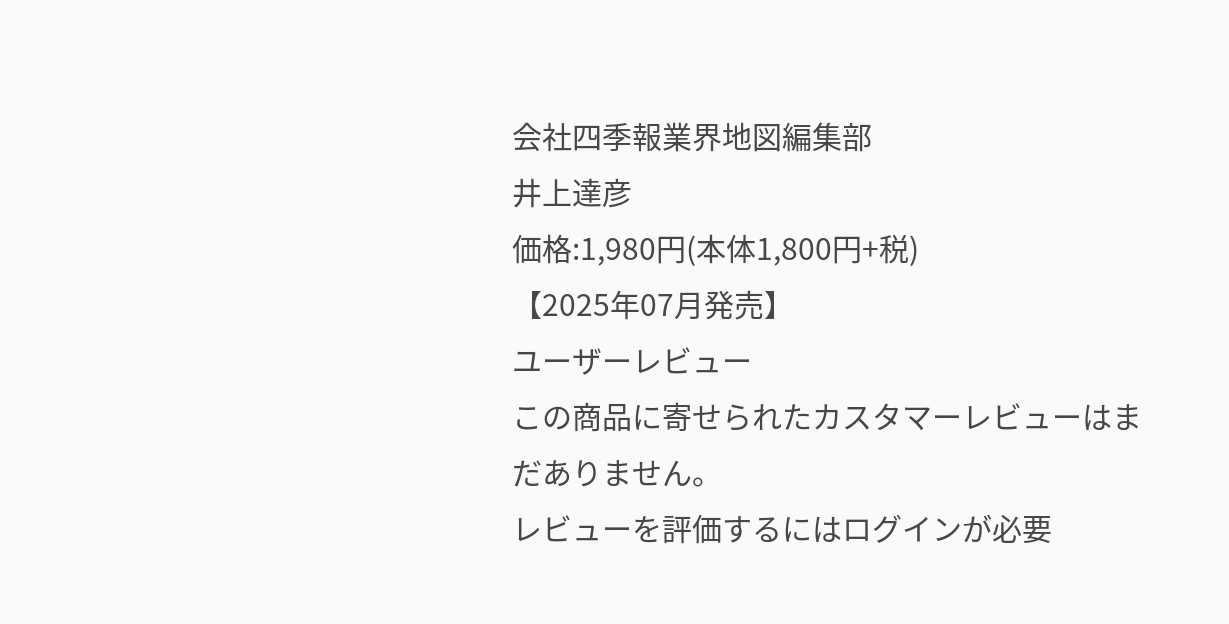会社四季報業界地図編集部
井上達彦
価格:1,980円(本体1,800円+税)
【2025年07月発売】
ユーザーレビュー
この商品に寄せられたカスタマーレビューはまだありません。
レビューを評価するにはログインが必要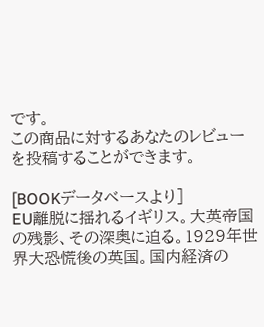です。
この商品に対するあなたのレビューを投稿することができます。

[BOOKデータベースより]
EU離脱に揺れるイギリス。大英帝国の残影、その深奥に迫る。1929年世界大恐慌後の英国。国内経済の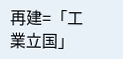再建=「工業立国」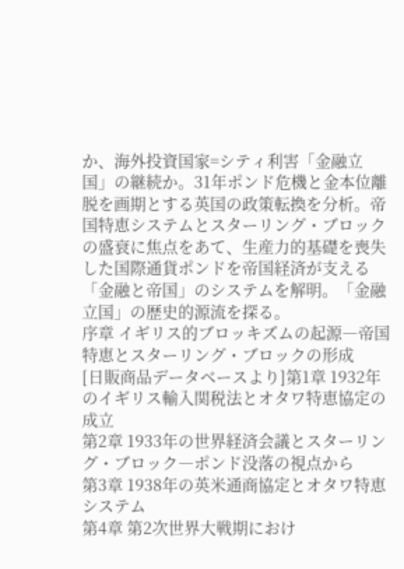か、海外投資国家=シティ利害「金融立国」の継続か。31年ポンド危機と金本位離脱を画期とする英国の政策転換を分析。帝国特恵システムとスターリング・ブロックの盛衰に焦点をあて、生産力的基礎を喪失した国際通貨ポンドを帝国経済が支える「金融と帝国」のシステムを解明。「金融立国」の歴史的源流を探る。
序章 イギリス的ブロッキズムの起源―帝国特恵とスターリング・ブロックの形成
[日販商品データベースより]第1章 1932年のイギリス輸入関税法とオタワ特恵協定の成立
第2章 1933年の世界経済会議とスターリング・ブロック―ポンド没落の視点から
第3章 1938年の英米通商協定とオタワ特恵システム
第4章 第2次世界大戦期におけ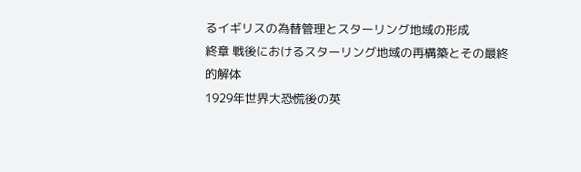るイギリスの為替管理とスターリング地域の形成
終章 戦後におけるスターリング地域の再構築とその最終的解体
1929年世界大恐慌後の英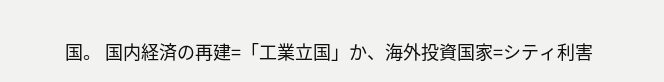国。 国内経済の再建=「工業立国」か、海外投資国家=シティ利害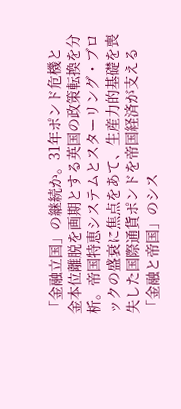「金融立国」の継続か。31年ポンド危機と金本位離脱を画期とする英国の政策転換を分析。帝国特恵システムとスターリング・ブロックの盛衰に焦点をあて、生産力的基礎を喪失した国際通貨ポンドを帝国経済が支える「金融と帝国」のシス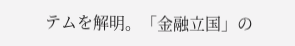テムを解明。「金融立国」の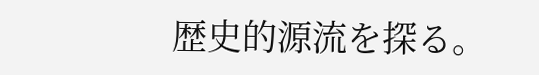歴史的源流を探る。